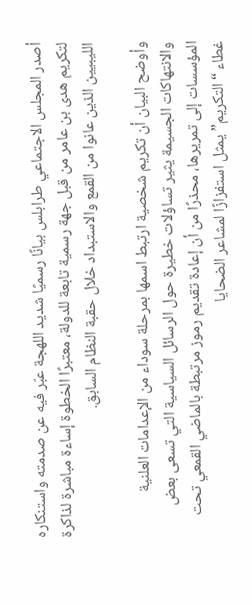أصدر المجلس الاجتماعي طرابلس بيانًا رسميًا شديد اللهجة عبّر فيه عن صدمته واستنكاره لتكريم هدى بن عامر من قبل جهة رسمية تابعة للدولة، معتبرًا الخطوة إساءة مباشرة لذاكرة الليبيين الذين عانوا من القمع والاستبداد خلال حقبة النظام السابق.

وأوضح البيان أن تكريم شخصية ارتبط اسمها بمرحلة سوداء من الإعدامات العلنية والانتهاكات الجسيمة يثير تساؤلات خطيرة حول الرسائل السياسية التي تسعى بعض المؤسسات إلى تمريرها، محذرًا من أن إعادة تقديم رموز مرتبطة بالماضي القمعي تحت غطاء “التكريم” يمثل استفزازًا لمشاعر الضحايا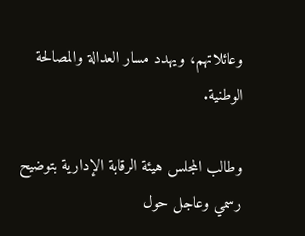وعائلاتهم، ويهدد مسار العدالة والمصالحة الوطنية.

وطالب المجلس هيئة الرقابة الإدارية بتوضيح رسمي وعاجل حول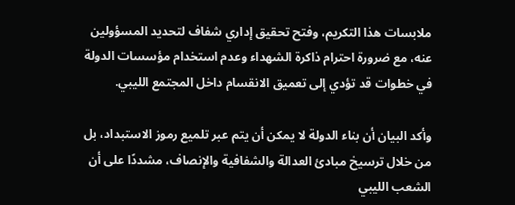ملابسات هذا التكريم، وفتح تحقيق إداري شفاف لتحديد المسؤولين عنه، مع ضرورة احترام ذاكرة الشهداء وعدم استخدام مؤسسات الدولة في خطوات قد تؤدي إلى تعميق الانقسام داخل المجتمع الليبي.

وأكد البيان أن بناء الدولة لا يمكن أن يتم عبر تلميع رموز الاستبداد، بل من خلال ترسيخ مبادئ العدالة والشفافية والإنصاف، مشددًا على أن الشعب الليبي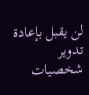لن يقبل بإعادة تدوير شخصيات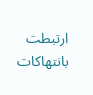ارتبطت بانتهاكات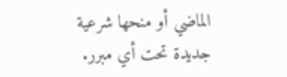الماضي أو منحها شرعية جديدة تحت أي مبرر.